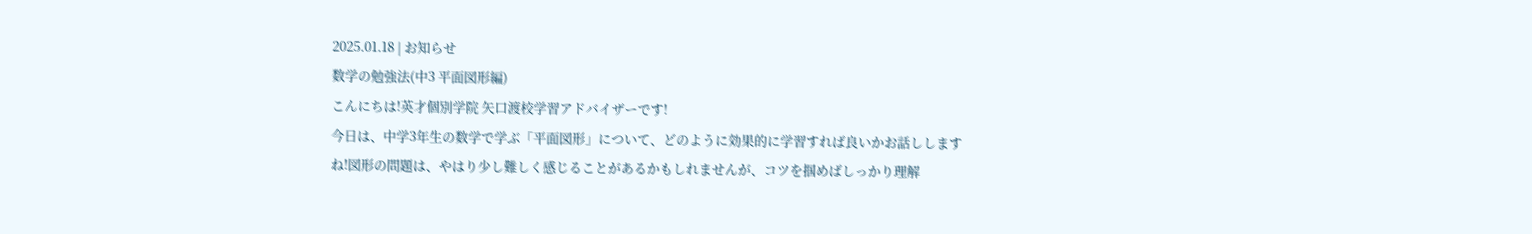2025.01.18 | お知らせ
数学の勉強法(中3 平面図形編)
こんにちは!英才個別学院 矢口渡校学習アドバイザーです!
今日は、中学3年生の数学で学ぶ「平面図形」について、どのように効果的に学習すれば良いかお話ししますね!図形の問題は、やはり少し難しく感じることがあるかもしれませんが、コツを掴めばしっかり理解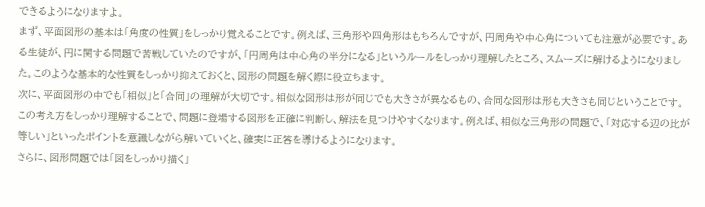できるようになりますよ。
まず、平面図形の基本は「角度の性質」をしっかり覚えることです。例えば、三角形や四角形はもちろんですが、円周角や中心角についても注意が必要です。ある生徒が、円に関する問題で苦戦していたのですが、「円周角は中心角の半分になる」というルールをしっかり理解したところ、スムーズに解けるようになりました。このような基本的な性質をしっかり抑えておくと、図形の問題を解く際に役立ちます。
次に、平面図形の中でも「相似」と「合同」の理解が大切です。相似な図形は形が同じでも大きさが異なるもの、合同な図形は形も大きさも同じということです。この考え方をしっかり理解することで、問題に登場する図形を正確に判断し、解法を見つけやすくなります。例えば、相似な三角形の問題で、「対応する辺の比が等しい」といったポイントを意識しながら解いていくと、確実に正答を導けるようになります。
さらに、図形問題では「図をしっかり描く」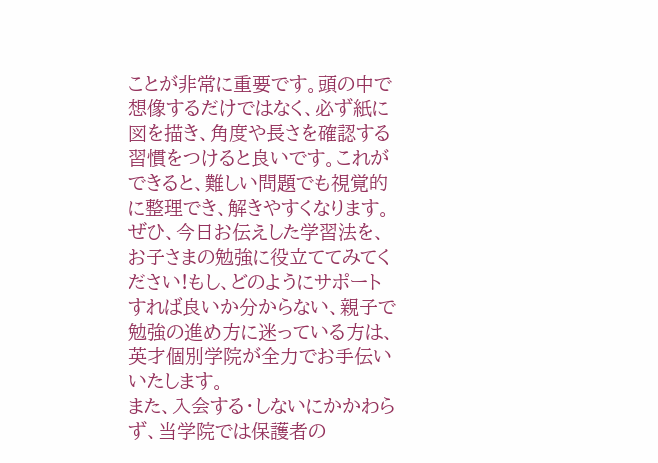ことが非常に重要です。頭の中で想像するだけではなく、必ず紙に図を描き、角度や長さを確認する習慣をつけると良いです。これができると、難しい問題でも視覚的に整理でき、解きやすくなります。
ぜひ、今日お伝えした学習法を、お子さまの勉強に役立ててみてください!もし、どのようにサポートすれば良いか分からない、親子で勉強の進め方に迷っている方は、英才個別学院が全力でお手伝いいたします。
また、入会する・しないにかかわらず、当学院では保護者の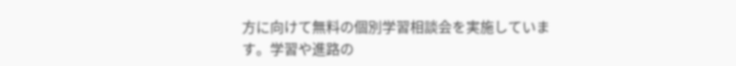方に向けて無料の個別学習相談会を実施しています。学習や進路の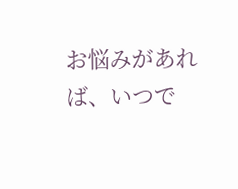お悩みがあれば、いつで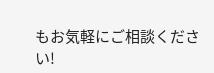もお気軽にご相談ください!